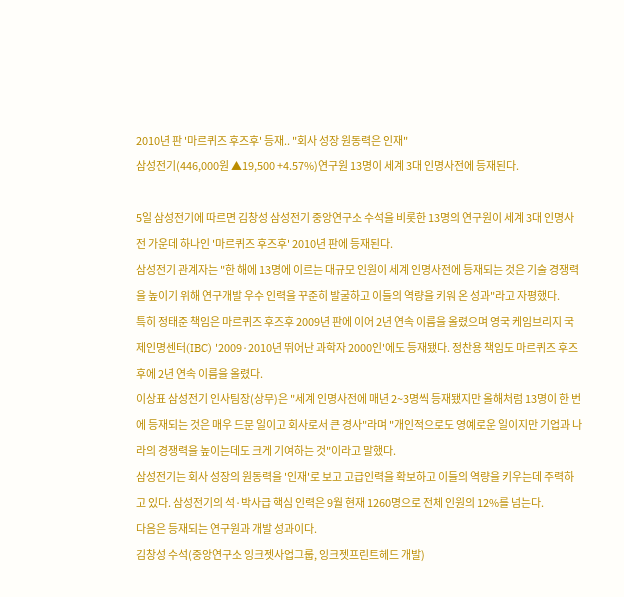2010년 판 '마르퀴즈 후즈후' 등재.. "회사 성장 원동력은 인재"
삼성전기(446,000원 ▲19,500 +4.57%)연구원 13명이 세계 3대 인명사전에 등재된다.

5일 삼성전기에 따르면 김창성 삼성전기 중앙연구소 수석을 비롯한 13명의 연구원이 세계 3대 인명사전 가운데 하나인 '마르퀴즈 후즈후' 2010년 판에 등재된다.
삼성전기 관계자는 "한 해에 13명에 이르는 대규모 인원이 세계 인명사전에 등재되는 것은 기술 경쟁력을 높이기 위해 연구개발 우수 인력을 꾸준히 발굴하고 이들의 역량을 키워 온 성과"라고 자평했다.
특히 정태준 책임은 마르퀴즈 후즈후 2009년 판에 이어 2년 연속 이름을 올렸으며 영국 케임브리지 국제인명센터(IBC) '2009·2010년 뛰어난 과학자 2000인'에도 등재됐다. 정찬용 책임도 마르퀴즈 후즈후에 2년 연속 이름을 올렸다.
이상표 삼성전기 인사팀장(상무)은 "세계 인명사전에 매년 2~3명씩 등재됐지만 올해처럼 13명이 한 번에 등재되는 것은 매우 드문 일이고 회사로서 큰 경사"라며 "개인적으로도 영예로운 일이지만 기업과 나라의 경쟁력을 높이는데도 크게 기여하는 것"이라고 말했다.
삼성전기는 회사 성장의 원동력을 '인재'로 보고 고급인력을 확보하고 이들의 역량을 키우는데 주력하고 있다. 삼성전기의 석·박사급 핵심 인력은 9월 현재 1260명으로 전체 인원의 12%를 넘는다.
다음은 등재되는 연구원과 개발 성과이다.
김창성 수석(중앙연구소 잉크젯사업그룹, 잉크젯프린트헤드 개발)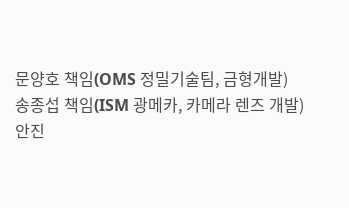문양호 책임(OMS 정밀기술팀, 금형개발)
송종섭 책임(ISM 광메카, 카메라 렌즈 개발)
안진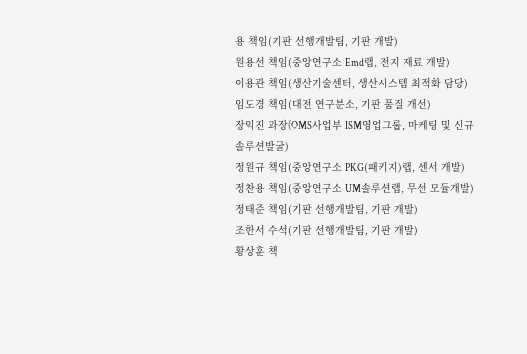용 책임(기판 선행개발팀, 기판 개발)
원용선 책임(중앙연구소 Emd랩, 전지 재료 개발)
이용관 책임(생산기술센터, 생산시스템 최적화 담당)
임도경 책임(대전 연구분소, 기판 품질 개선)
장익진 과장(OMS사업부 ISM영업그룹, 마케팅 및 신규 솔루션발굴)
정원규 책임(중앙연구소 PKG(패키지)랩, 센서 개발)
정찬용 책임(중앙연구소 UM솔루션랩, 무선 모듈개발)
정태준 책임(기판 선행개발팀, 기판 개발)
조한서 수석(기판 선행개발팀, 기판 개발)
황상훈 책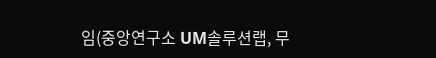임(중앙연구소 UM솔루션랩, 무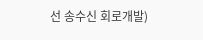선 송수신 회로개발)